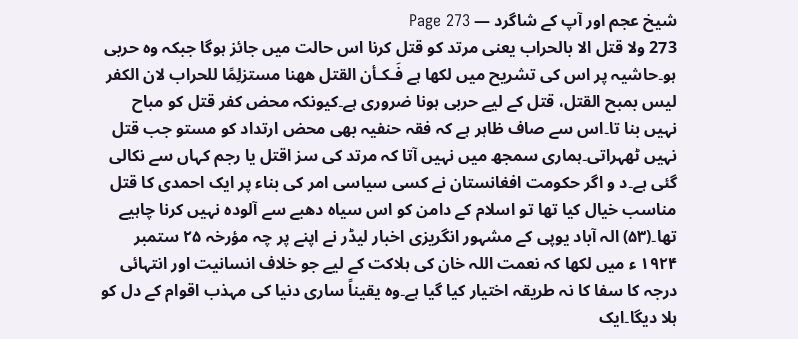شیخ عجم اور آپ کے شاگرد — Page 273
273 ولا قتل الا بالحراب یعنی مرتد کو قتل کرنا اس حالت میں جائز ہوگا جبکہ وہ حربی ہو۔حاشیہ پر اس کی تشریح میں لکھا ہے فَـكـأن القتل ههنا مستزلِمًا للحراب لان الكفر ليس بمبح القتل، قتل کے لیے حربی ہونا ضروری ہے۔کیونکہ محض کفر قتل کو مباح نہیں بنا تا۔اس سے صاف ظاہر ہے کہ فقہ حنفیہ بھی محض ارتداد کو مستو جب قتل نہیں ٹھہراتی۔ہماری سمجھ میں نہیں آتا کہ مرتد کی سز اقتل یا رجم کہاں سے نکالی گئی ہے۔د و اگر حکومت افغانستان نے کسی سیاسی امر کی بناء پر ایک احمدی کا قتل مناسب خیال کیا تھا تو اسلام کے دامن کو اس سیاہ دھبے سے آلودہ نہیں کرنا چاہیے تھا۔(۵۳) الہ آباد یوپی کے مشہور انگریزی اخبار لیڈر نے اپنے پر چہ مؤرخہ ۲۵ ستمبر ۱۹۲۴ ء میں لکھا کہ نعمت اللہ خان کی ہلاکت کے لیے جو خلاف انسانیت اور انتہائی درجہ کا سفا کا نہ طریقہ اختیار کیا گیا ہے۔وہ یقیناً ساری دنیا کی مہذب اقوام کے دل کو ہلا دیگا۔ایک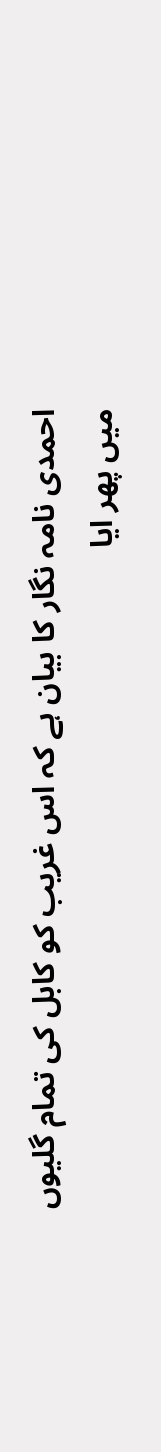احمدی نامہ نگار کا بیان ہے کہ اس غریب کو کابل کی تمام گلیوں میں پھر ایا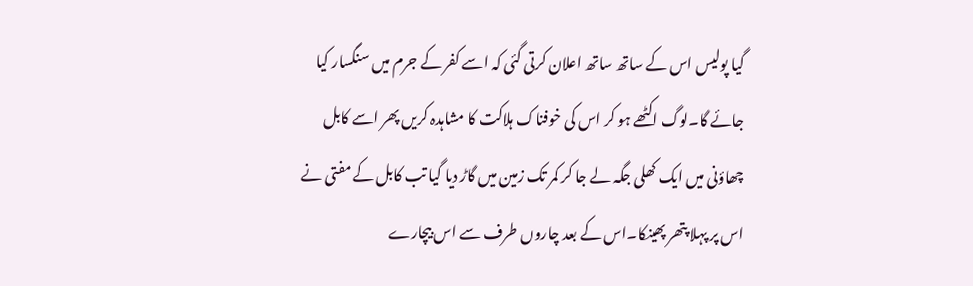گیا پولیس اس کے ساتھ ساتھ اعلان کرتی گئی کہ اسے کفر کے جرم میں سنگسار کیا جائے گا۔لوگ اکٹھے ہو کر اس کی خوفناک ہلاکت کا مشاہدہ کریں پھر اسے کابل چھاؤنی میں ایک کھلی جگہ لے جا کر کمر تک زمین میں گاڑ دیا گیا تب کابل کے مفتی نے اس پر پہلا پتھر پھینکا۔اس کے بعد چاروں طرف سے اس بیچارے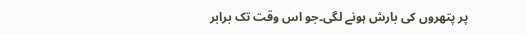پر پتھروں کی بارش ہونے لگی۔جو اس وقت تک برابر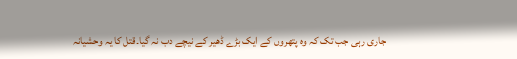جاری رہی جب تک کہ وہ پتھروں کے ایک بڑے ڈھیر کے نیچے دب نہ گیا۔قتل کا یہ وحشیانہ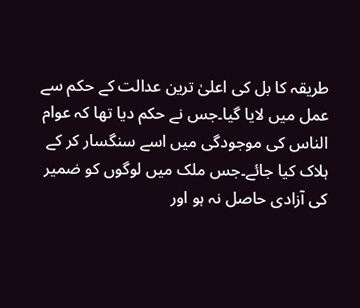طریقہ کا بل کی اعلیٰ ترین عدالت کے حکم سے عمل میں لایا گیا۔جس نے حکم دیا تھا کہ عوام الناس کی موجودگی میں اسے سنگسار کر کے ہلاک کیا جائے۔جس ملک میں لوگوں کو ضمیر کی آزادی حاصل نہ ہو اور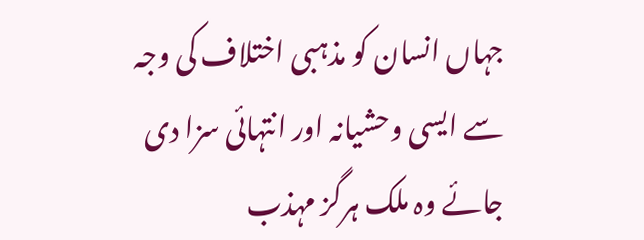جہاں انسان کو مذہبی اختلاف کی وجہ سے ایسی وحشیانہ اور انتہائی سزا دی جائے وہ ملک ہرگز مہذب